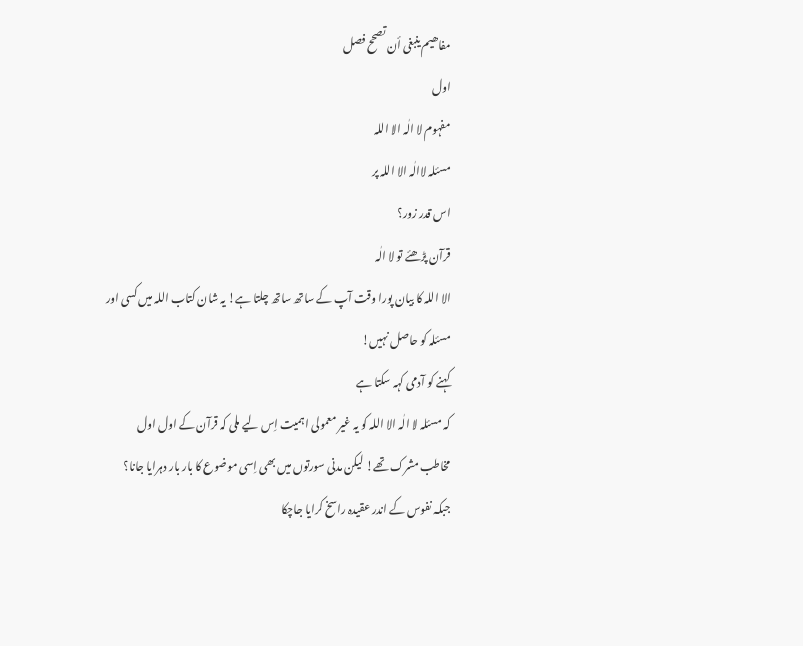مفاھیم ینبغی أن تصحح فصل
اول
مفہوم لا الٰہ الا اللہ
مسئلہ لاالٰہ الا اللہ پر
اس قدر زور؟
قرآن پڑھئے تو لا الٰہ
الا اللہ کا بیان پورا وقت آپ کے ساتھ ساتھ چلتا ہے! یہ شان کتاب اللہ میں کسی اور
مسئلہ کو حاصل نہیں!
کہنے کو آدمی کہہ سکتا ہے
کہ مسئلہ لا الٰہ الا اللہ کو یہ غیر معمولی اہمیت اِس لیے ملی کہ قرآن کے اول اول
مخاطب مشرک تھے! لیکن مدنی سورتوں میں بھی اِسی موضوع کا بار بار دہرایا جانا؟
جبکہ نفوس کے اندر عقیدہ راسخ کرایا جاچکا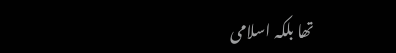تھا بلکہ اسلامی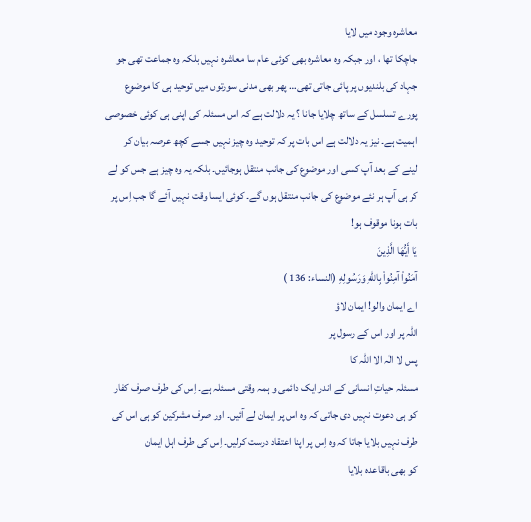معاشرہ وجود میں لایا
جاچکا تھا ، اور جبکہ وہ معاشرہ بھی کوئی عام سا معاشرہ نہیں بلکہ وہ جماعت تھی جو
جہاد کی بلندیوں پر پائی جاتی تھی… پھر بھی مدنی سورتوں میں توحید ہی کا موضوع
پورے تسلسل کے ساتھ چلایا جانا ؟ یہ دلالت ہے کہ اس مسئلہ کی اپنی ہی کوئی خصوصی
اہمیت ہے۔ نیز یہ دلالت ہے اس بات پر کہ توحید وہ چیز نہیں جسے کچھ عرصہ بیان کر
لینے کے بعد آپ کسی اور موضوع کی جانب منتقل ہوجائیں۔ بلکہ یہ وہ چیز ہے جس کو لے
کر ہی آپ ہر نئے موضوع کی جانب منتقل ہوں گے۔ کوئی ایسا وقت نہیں آئے گا جب اِس پر
بات ہونا موقوف ہو!
يَا أَيُّهَا الَّذِينَ
آمَنُواْ آمِنُواْ بِاللّهِ وَرَسُولِهِ (النساء: 136 )
اے ایمان والو! ایمان لاؤ
اللہ پر اور اس کے رسول پر
پس لا الٰہ الا اللہ کا
مسئلہ حیاتِ انسانی کے اندر ایک دائمی و ہمہ وقتی مسئلہ ہے۔ اِس کی طرف صرف کفار
کو ہی دعوت نہیں دی جاتی کہ وہ اس پر ایمان لے آئیں۔ اور صرف مشرکین کو ہی اس کی
طرف نہیں بلایا جاتا کہ وہ اِس پر اپنا اعتقاد درست کرلیں۔ اِس کی طرف اہل ایمان
کو بھی باقاعدہ بلایا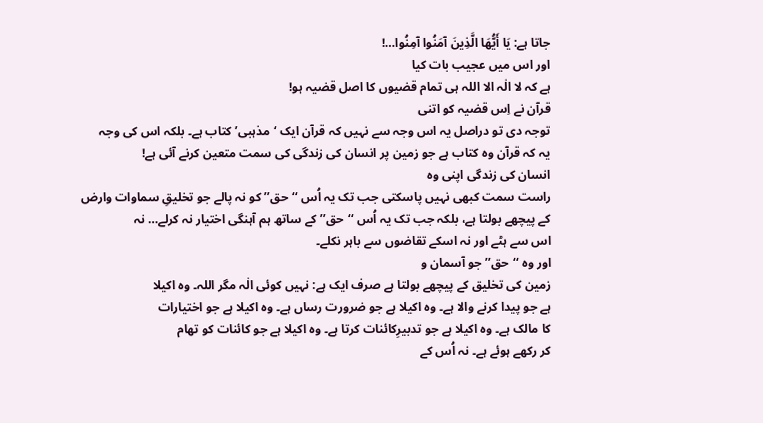جاتا ہے: يَا أَيُّهَا الَّذِينَ آمَنُوا آمِنُوا…!
اور اس میں عجیب بات کیا
ہے کہ لا الٰہ الا اللہ ہی تمام قضیوں کا اصل قضیہ ہو!
قرآن نے اِس قضیہ کو اتنی
توجہ دی تو دراصل یہ اس وجہ سے نہیں کہ قرآن ایک ‘مذہبی’ کتاب ہے۔ بلکہ اس کی وجہ
یہ کہ قرآن وہ کتاب ہے جو زمین پر انسان کی زندگی کی سمت متعین کرنے آئی ہے!
انسان کی زندگی اپنی وہ
راست سمت کبھی نہیں پاسکتی جب تک یہ اُس ‘‘حق’’ کو نہ پالے جو تخلیقِ سماوات وارض
کے پیچھے بولتا ہے، بلکہ جب تک یہ اُس ‘‘حق’’ کے ساتھ ہم آہنگی اختیار نہ کرلے… نہ
اس سے ہٹے اور نہ اسکے تقاضوں سے باہر نکلے۔
اور وہ ‘‘حق’’ جو آسمان و
زمین کی تخلیق کے پیچھے بولتا ہے صرف ایک ہے: نہیں کوئی الٰہ مگر اللہ۔ وہ اکیلا
ہے جو پیدا کرنے والا ہے۔ وہ اکیلا ہے جو ضرورت رساں ہے۔ وہ اکیلا ہے جو اختیارات
کا مالک ہے۔ وہ اکیلا ہے جو تدبیرِکائنات کرتا ہے۔ وہ اکیلا ہے جو کائنات کو تھام
کر رکھے ہوئے ہے۔ نہ اُس کے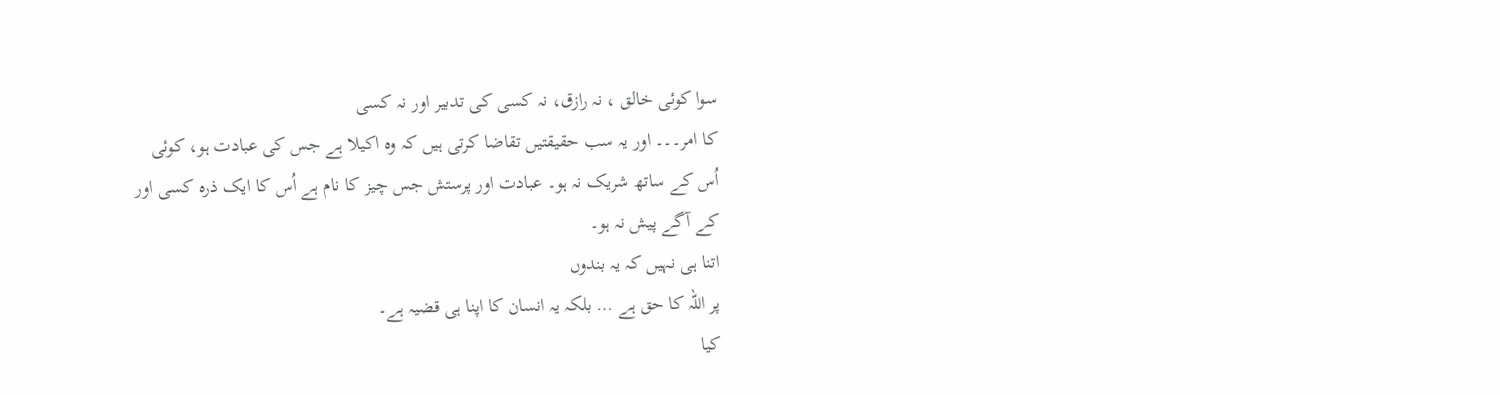سوا کوئی خالق ، نہ رازق، نہ کسی کی تدبیر اور نہ کسی
کا امر۔۔۔ اور یہ سب حقیقتیں تقاضا کرتی ہیں کہ وہ اکیلا ہے جس کی عبادت ہو، کوئی
اُس کے ساتھ شریک نہ ہو۔ عبادت اور پرستش جس چیز کا نام ہے اُس کا ایک ذرہ کسی اور
کے آگے پیش نہ ہو۔
اتنا ہی نہیں کہ یہ بندوں
پر اللہ کا حق ہے … بلکہ یہ انسان کا اپنا ہی قضیہ ہے۔
کیا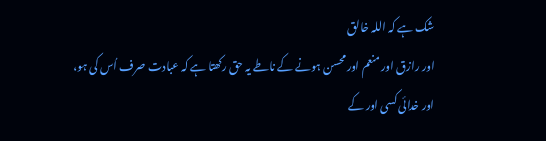شک ہے کہ اللہ خالق
اور رازق اور منعم اور محسن ہونے کے ناطے یہ حق رکھتا ہے کہ عبادت صرف اُس کی ہو،
اور خدائی کسی اور کے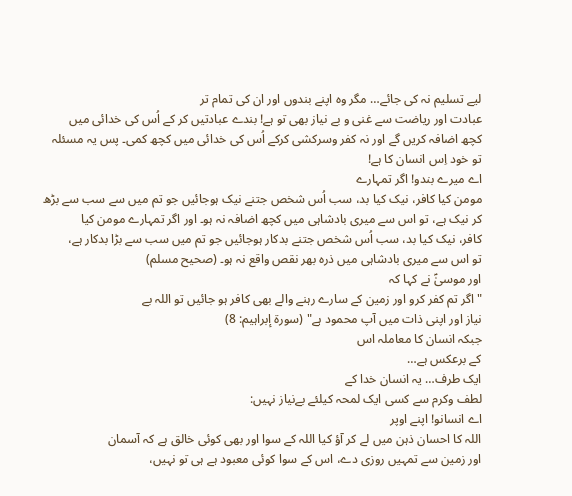لیے تسلیم نہ کی جائے… مگر وہ اپنے بندوں اور ان کی تمام تر
عبادت اور ریاضت سے غنی و بے نیاز بھی تو ہے! بندے عبادتیں کر کے اُس کی خدائی میں
کچھ اضافہ کریں گے اور نہ کفر وسرکشی کرکے اُس کی خدائی میں کچھ کمی۔ پس یہ مسئلہ
تو خود اِس انسان کا ہے!
اے میرے بندو! اگر تمہارے
مومن کیا کافر، نیک کیا بد، سب اُس شخص جتنے نیک ہوجائیں جو تم میں سے سب سے بڑھ
کر نیک ہے، تو اس سے میری بادشاہی میں کچھ اضافہ نہ ہو۔ اور اگر تمہارے مومن کیا
کافر، نیک کیا بد، سب اُس شخص جتنے بدکار ہوجائیں جو تم میں سب سے بڑا بدکار ہے،
تو اس سے میری بادشاہی میں ذرہ بھر نقص واقع نہ ہو۔ (صحيح مسلم)
اور موسیٰؑ نے کہا کہ
"اگر تم کفر کرو اور زمین کے سارے رہنے والے بھی کافر ہو جائیں تو اللہ بے
نیاز اور اپنی ذات میں آپ محمود ہے" (سورة إبراہيم: 8)
جبکہ انسان کا معاملہ اس
کے برعکس ہے…
ایک طرف… یہ انسان خدا کے
لطف وکرم سے کسی ایک لمحہ کیلئے بےنیاز نہیں:
اے انسانو! اپنے اوپر
اللہ کا احسان ذہن میں لے کر آؤ کیا اللہ کے سوا اور بھی کوئی خالق ہے کہ آسمان
اور زمین سے تمہیں روزی دے، اس کے سوا کوئی معبود ہے ہی تو نہیں،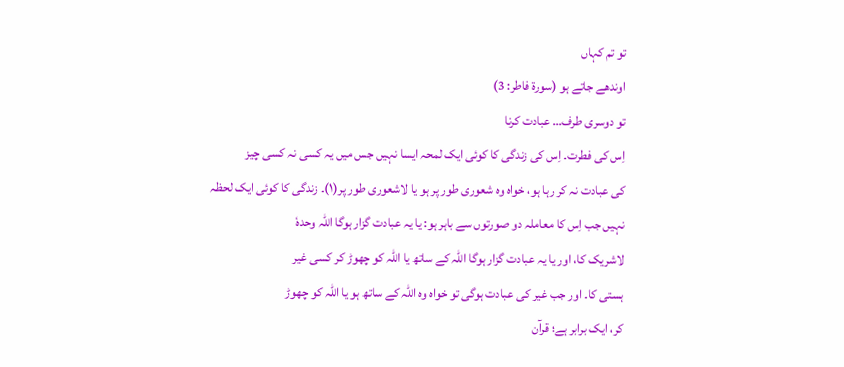تو تم کہاں
اوندھے جاتے ہو (سورة فاطر: 3)
تو دوسری طرف… عبادت کرنا
اِس کی فطرت۔ اِس کی زندگی کا کوئی ایک لمحہ ایسا نہیں جس میں یہ کسی نہ کسی چیز
کی عبادت نہ کر رہا ہو، خواہ وہ شعوری طور پر ہو یا لاشعوری طور پر(۱)۔ زندگی کا کوئی ایک لحظہ
نہیں جب اِس کا معاملہ دو صورتوں سے باہر ہو: یا یہ عبادت گزار ہوگا اللہ وحدہٗ
لاشریک کا، اور یا یہ عبادت گزار ہوگا اللہ کے ساتھ یا اللہ کو چھوڑ کر کسی غیر
ہستی کا۔ اور جب غیر کی عبادت ہوگی تو خواہ وہ اللہ کے ساتھ ہو یا اللہ کو چھوڑ
کر، ایک برابر ہے؛ قرآن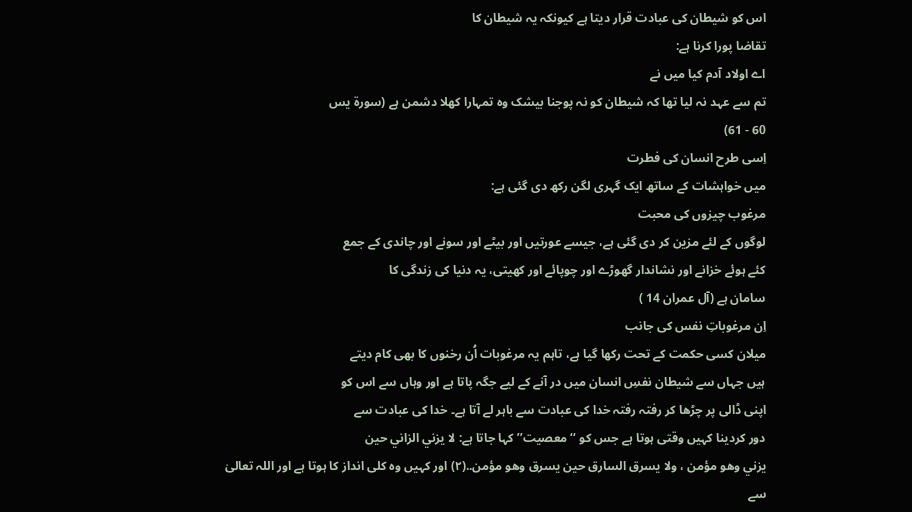اس کو شیطان کی عبادت قرار دیتا ہے کیونکہ یہ شیطان کا
تقاضا پورا کرنا ہے:
اے اولاد آدم کیا میں نے
تم سے عہد نہ لیا تھا کہ شیطان کو نہ پوجنا بیشک وہ تمہارا کھلا دشمن ہے (سورة يس
60 - 61)
اِسی طرح انسان کی فطرت
میں خواہشات کے ساتھ ایک گہری لگن رکھ دی گئی ہے:
مرغوب چیزوں کی محبت
لوگوں کے لئے مزین کر دی گئی ہے، جیسے عورتیں اور بیٹے اور سونے اور چاندی کے جمع
کئے ہوئے خزانے اور نشاندار گھوڑے اور چوپائے اور کھیتی، یہ دنیا کی زندگی کا
سامان ہے (آل عمران 14 )
اِن مرغوباتِ نفس کی جانب
میلان کسی حکمت کے تحت رکھا گیا ہے، تاہم یہ مرغوبات اُن رخنوں کا بھی کام دیتے
ہیں جہاں سے شیطان نفسِ انسان میں در آنے کے لیے جگہ پاتا ہے اور وہاں سے اس کو
اپنی ڈالی پر چڑھا کر رفتہ رفتہ خدا کی عبادت سے باہر لے آتا ہے۔ خدا کی عبادت سے
دور کردینا کہیں وقتی ہوتا ہے جس کو ‘‘معصیت’’ کہا جاتا ہے: لا يزني الزاني حين
يزني وهو مؤمن ، ولا يسرق السارق حين يسرق وهو مؤمن..(۲) اور کہیں وہ کلی انداز کا ہوتا ہے اور اللہ تعالیٰ
سے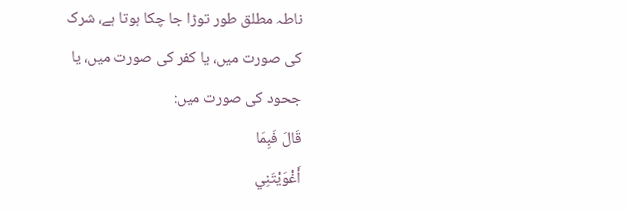ناطہ مطلق طور توڑا جا چکا ہوتا ہے، شرک کی صورت میں، یا کفر کی صورت میں، یا
جحود کی صورت میں:
قَالَ فَبِمَا
أَغْوَيْتَنِي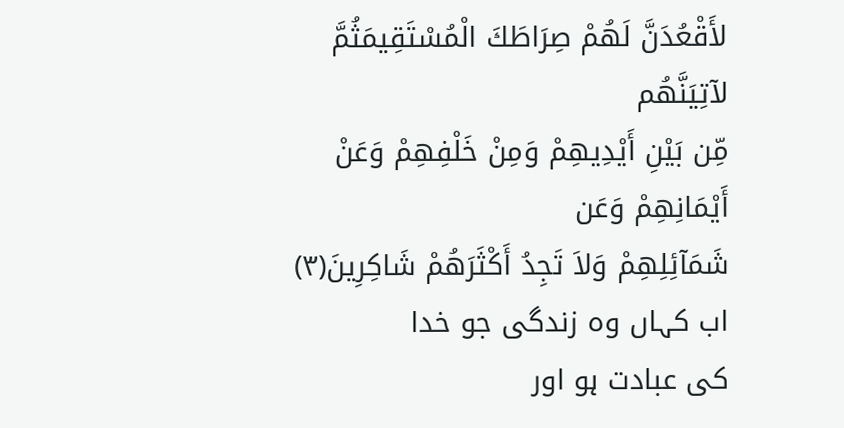لأَقْعُدَنَّ لَهُمْ صِرَاطَكَ الْمُسْتَقِيمَثُمَّ لآتِيَنَّهُم
مِّن بَيْنِ أَيْدِيهِمْ وَمِنْ خَلْفِهِمْ وَعَنْ أَيْمَانِهِمْ وَعَن
شَمَآئِلِهِمْ وَلاَ تَجِدُ أَكْثَرَهُمْ شَاكِرِينَ(۳)
اب کہاں وہ زندگی جو خدا
کی عبادت ہو اور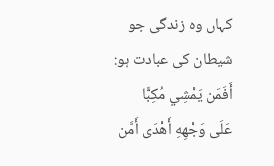کہاں وہ زندگی جو شیطان کی عبادت ہو:
أَفَمَن يَمْشِي مُكِبًّا
عَلَى وَجْهِهِ أَهْدَى أَمَّن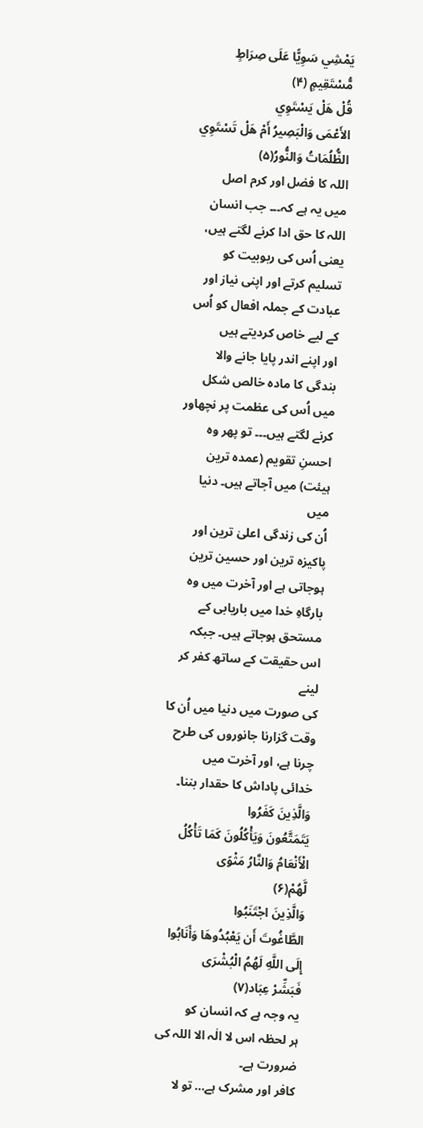يَمْشِي سَوِيًّا عَلَى صِرَاطٍ مُّسْتَقِيمٍ (۴)
قُلْ هَلْ يَسْتَوِي
الأَعْمَى وَالْبَصِيرُ أَمْ هَلْ تَسْتَوِي الظُّلُمَاتُ وَالنُّورُ(۵)
اللہ کا فضل اور کرم اصل
میں یہ ہے کہ۔۔۔ جب انسان اللہ کا حق ادا کرنے لگتے ہیں، یعنی اُس کی ربوبیت کو
تسلیم کرتے اور اپنی نیاز اور عبادت کے جملہ افعال کو اُس کے لیے خاص کردیتے ہیں
اور اپنے اندر پایا جانے والا بندگی کا مادہ خالص شکل میں اُس کی عظمت پر نچھاور
کرنے لگتے ہیں۔۔۔ تو پھر وہ احسنِ تقویم (عمدہ ترین ہیئت) میں آجاتے ہیں۔ دنیا میں
اُن کی زندگی اعلیٰ ترین اور پاکیزہ ترین اور حسین ترین ہوجاتی ہے اور آخرت میں وہ
بارگاہِ خدا میں باریابی کے مستحق ہوجاتے ہیں۔ جبکہ اس حقیقت کے ساتھ کفر کر لینے
کی صورت میں دنیا میں اُن کا وقت گزارنا جانوروں کی طرح چرنا ہے، اور آخرت میں
خدائی پاداش کا حقدار بننا۔
وَالَّذِينَ كَفَرُوا
يَتَمَتَّعُونَ وَيَأْكُلُونَ كَمَا تَأْكُلُ الْأَنْعَامُ وَالنَّارُ مَثْوًى
لَّهُمْ(۶)
وَالَّذِينَ اجْتَنَبُوا
الطَّاغُوتَ أَن يَعْبُدُوهَا وَأَنَابُوا إِلَى اللَّهِ لَهُمُ الْبُشْرَى
فَبَشِّرْ عِبَاد(۷)
یہ وجہ ہے کہ انسان کو
ہر لحظہ اس لا الٰہ الا اللہ کی ضرورت ہے۔
کافر اور مشرک ہے… تو لا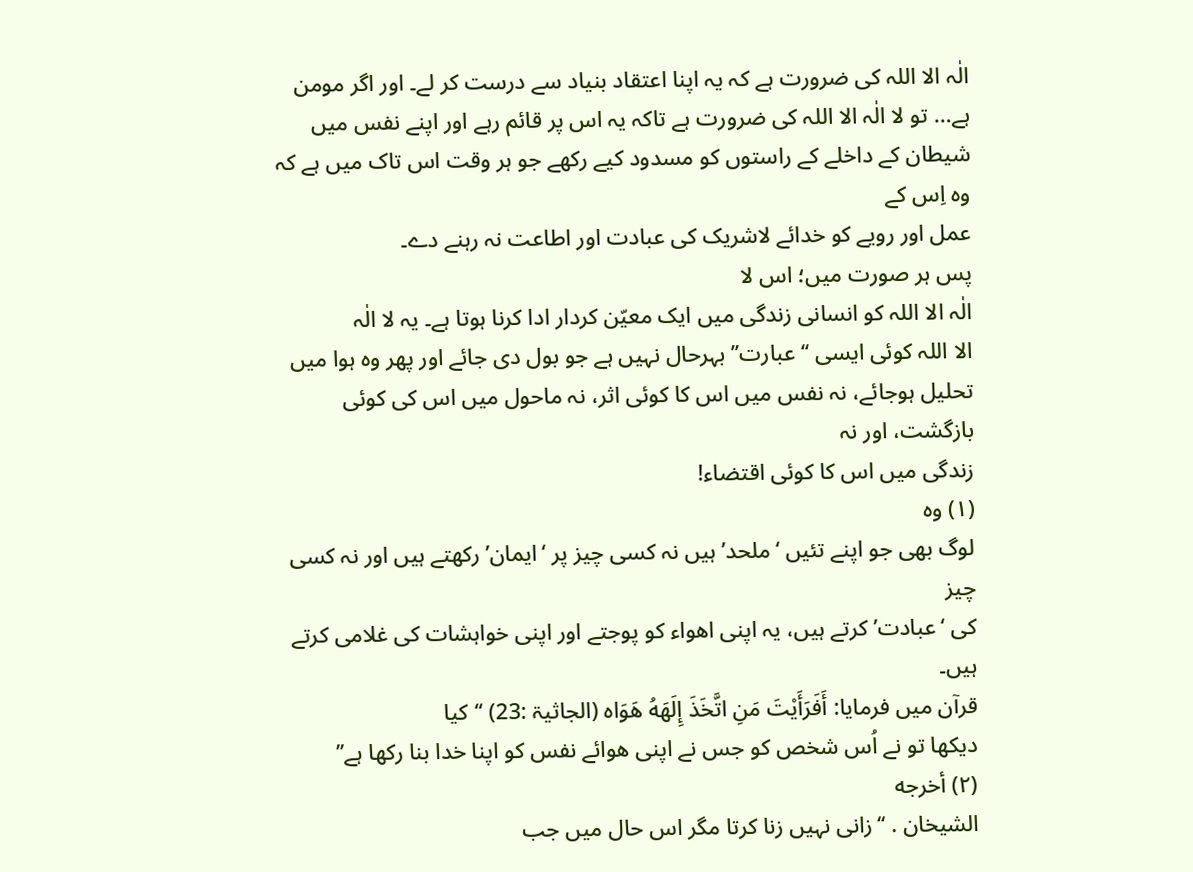الٰہ الا اللہ کی ضرورت ہے کہ یہ اپنا اعتقاد بنیاد سے درست کر لے۔ اور اگر مومن
ہے… تو لا الٰہ الا اللہ کی ضرورت ہے تاکہ یہ اس پر قائم رہے اور اپنے نفس میں
شیطان کے داخلے کے راستوں کو مسدود کیے رکھے جو ہر وقت اس تاک میں ہے کہ وہ اِس کے
عمل اور رویے کو خدائے لاشریک کی عبادت اور اطاعت نہ رہنے دے۔
پس ہر صورت میں؛ اس لا
الٰہ الا اللہ کو انسانی زندگی میں ایک معیّن کردار ادا کرنا ہوتا ہے۔ یہ لا الٰہ
الا اللہ کوئی ایسی ‘‘عبارت’’ بہرحال نہیں ہے جو بول دی جائے اور پھر وہ ہوا میں
تحلیل ہوجائے، نہ نفس میں اس کا کوئی اثر، نہ ماحول میں اس کی کوئی بازگشت، اور نہ
زندگی میں اس کا کوئی اقتضاء!
(۱) وہ
لوگ بھی جو اپنے تئیں ‘ملحد’ ہیں نہ کسی چیز پر ‘ایمان’ رکھتے ہیں اور نہ کسی چیز
کی ‘عبادت’ کرتے ہیں، یہ اپنی اھواء کو پوجتے اور اپنی خواہشات کی غلامی کرتے ہیں۔
قرآن میں فرمایا: أَفَرَأَيْتَ مَنِ اتَّخَذَ إِلَهَهُ هَوَاه (الجاثيۃ :23) ‘‘کیا
دیکھا تو نے اُس شخص کو جس نے اپنی ھوائے نفس کو اپنا خدا بنا رکھا ہے’’
(۲) أخرجه
الشيخان . ‘‘زانی نہیں زنا کرتا مگر اس حال میں جب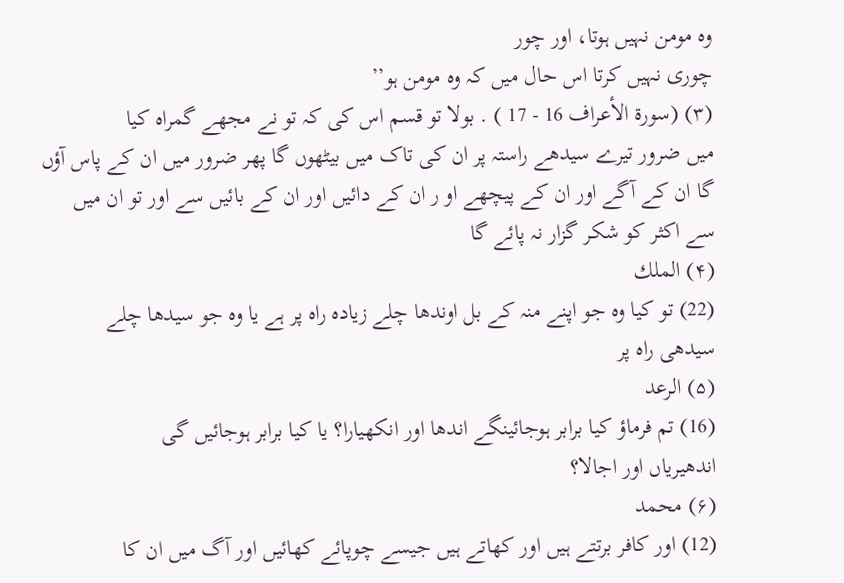وہ مومن نہیں ہوتا، اور چور
چوری نہیں کرتا اس حال میں کہ وہ مومن ہو’’
(۳) (سورة الأعراف 16 - 17 ) . بولا تو قسم اس کی کہ تو نے مجھے گمراہ کیا
میں ضرور تیرے سیدھے راستہ پر ان کی تاک میں بیٹھوں گا پھر ضرور میں ان کے پاس آؤں
گا ان کے آگے اور ان کے پیچھے او ر ان کے دائیں اور ان کے بائیں سے اور تو ان میں
سے اکثر کو شکر گزار نہ پائے گا
(۴) الملك
(22) تو کیا وہ جو اپنے منہ کے بل اوندھا چلے زیادہ راہ پر ہے یا وہ جو سیدھا چلے
سیدھی راہ پر
(۵) الرعد
(16) تم فرماؤ کیا برابر ہوجائینگے اندھا اور انکھیارا؟ یا کیا برابر ہوجائیں گی
اندھیریاں اور اجالا؟
(۶) محمد
(12) اور کافر برتتے ہیں اور کھاتے ہیں جیسے چوپائے کھائیں اور آگ میں ان کا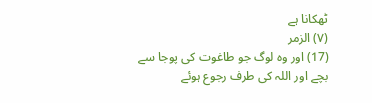ٹھکانا ہے
(۷) الزمر
(17) اور وہ لوگ جو طاغوت کی پوجا سے بچے اور اللہ کی طرف رجوع ہوئے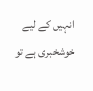انہیں کے لیے
خوشخبری ہے تو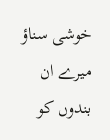خوشی سناؤ میرے ان بندوں کو